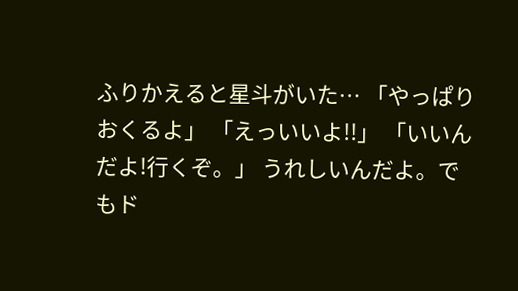ふりかえると星斗がいた… 「やっぱりおくるよ」 「えっいいよ!!」 「いいんだよ!行くぞ。」 うれしいんだよ。でもド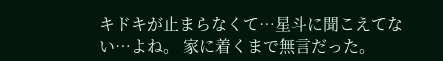キドキが止まらなくて…星斗に聞こえてない…よね。 家に着くまで無言だった。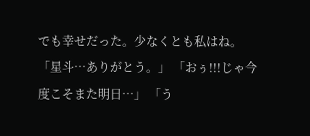でも幸せだった。少なくとも私はね。 「星斗…ありがとう。」 「おぅ!!!じゃ今度こそまた明日…」 「う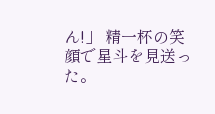ん!」 精一杯の笑顔で星斗を見送った。